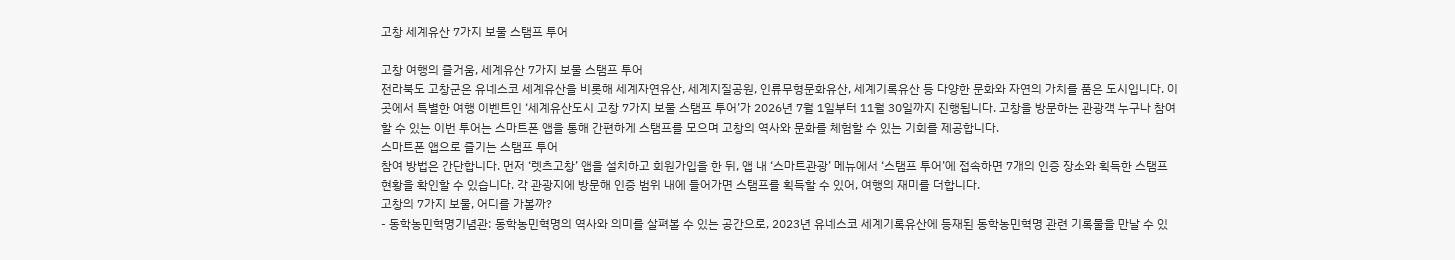고창 세계유산 7가지 보물 스탬프 투어

고창 여행의 즐거움, 세계유산 7가지 보물 스탬프 투어
전라북도 고창군은 유네스코 세계유산을 비롯해 세계자연유산, 세계지질공원, 인류무형문화유산, 세계기록유산 등 다양한 문화와 자연의 가치를 품은 도시입니다. 이곳에서 특별한 여행 이벤트인 ‘세계유산도시 고창 7가지 보물 스탬프 투어’가 2026년 7월 1일부터 11월 30일까지 진행됩니다. 고창을 방문하는 관광객 누구나 참여할 수 있는 이번 투어는 스마트폰 앱을 통해 간편하게 스탬프를 모으며 고창의 역사와 문화를 체험할 수 있는 기회를 제공합니다.
스마트폰 앱으로 즐기는 스탬프 투어
참여 방법은 간단합니다. 먼저 ‘렛츠고창’ 앱을 설치하고 회원가입을 한 뒤, 앱 내 ‘스마트관광’ 메뉴에서 ‘스탬프 투어’에 접속하면 7개의 인증 장소와 획득한 스탬프 현황을 확인할 수 있습니다. 각 관광지에 방문해 인증 범위 내에 들어가면 스탬프를 획득할 수 있어, 여행의 재미를 더합니다.
고창의 7가지 보물, 어디를 가볼까?
- 동학농민혁명기념관: 동학농민혁명의 역사와 의미를 살펴볼 수 있는 공간으로, 2023년 유네스코 세계기록유산에 등재된 동학농민혁명 관련 기록물을 만날 수 있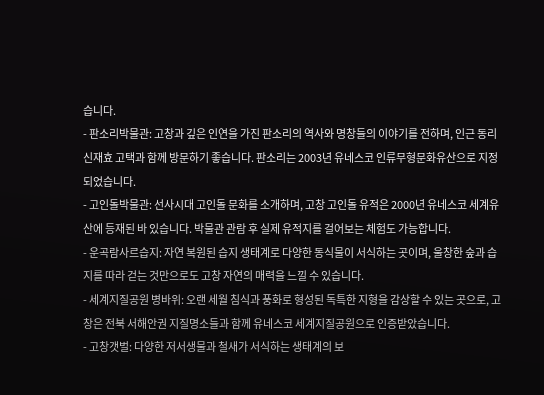습니다.
- 판소리박물관: 고창과 깊은 인연을 가진 판소리의 역사와 명창들의 이야기를 전하며, 인근 동리 신재효 고택과 함께 방문하기 좋습니다. 판소리는 2003년 유네스코 인류무형문화유산으로 지정되었습니다.
- 고인돌박물관: 선사시대 고인돌 문화를 소개하며, 고창 고인돌 유적은 2000년 유네스코 세계유산에 등재된 바 있습니다. 박물관 관람 후 실제 유적지를 걸어보는 체험도 가능합니다.
- 운곡람사르습지: 자연 복원된 습지 생태계로 다양한 동식물이 서식하는 곳이며, 울창한 숲과 습지를 따라 걷는 것만으로도 고창 자연의 매력을 느낄 수 있습니다.
- 세계지질공원 병바위: 오랜 세월 침식과 풍화로 형성된 독특한 지형을 감상할 수 있는 곳으로, 고창은 전북 서해안권 지질명소들과 함께 유네스코 세계지질공원으로 인증받았습니다.
- 고창갯벌: 다양한 저서생물과 철새가 서식하는 생태계의 보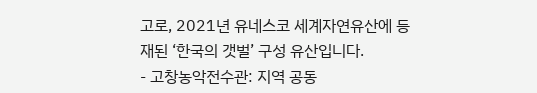고로, 2021년 유네스코 세계자연유산에 등재된 ‘한국의 갯벌’ 구성 유산입니다.
- 고창농악전수관: 지역 공동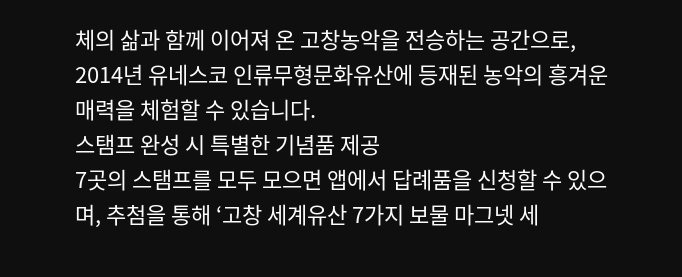체의 삶과 함께 이어져 온 고창농악을 전승하는 공간으로, 2014년 유네스코 인류무형문화유산에 등재된 농악의 흥겨운 매력을 체험할 수 있습니다.
스탬프 완성 시 특별한 기념품 제공
7곳의 스탬프를 모두 모으면 앱에서 답례품을 신청할 수 있으며, 추첨을 통해 ‘고창 세계유산 7가지 보물 마그넷 세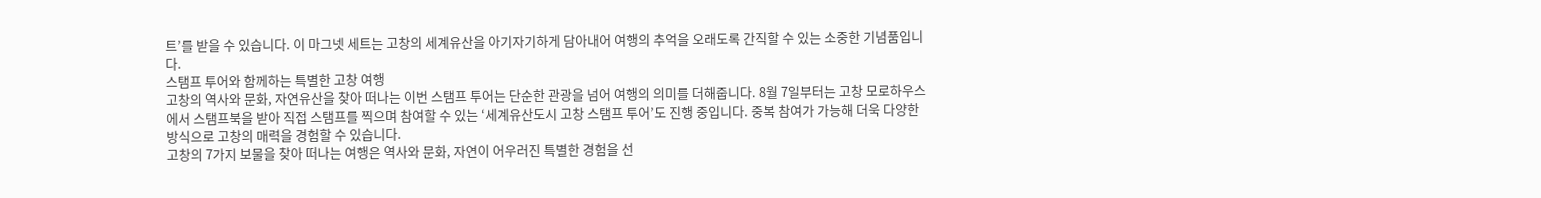트’를 받을 수 있습니다. 이 마그넷 세트는 고창의 세계유산을 아기자기하게 담아내어 여행의 추억을 오래도록 간직할 수 있는 소중한 기념품입니다.
스탬프 투어와 함께하는 특별한 고창 여행
고창의 역사와 문화, 자연유산을 찾아 떠나는 이번 스탬프 투어는 단순한 관광을 넘어 여행의 의미를 더해줍니다. 8월 7일부터는 고창 모로하우스에서 스탬프북을 받아 직접 스탬프를 찍으며 참여할 수 있는 ‘세계유산도시 고창 스탬프 투어’도 진행 중입니다. 중복 참여가 가능해 더욱 다양한 방식으로 고창의 매력을 경험할 수 있습니다.
고창의 7가지 보물을 찾아 떠나는 여행은 역사와 문화, 자연이 어우러진 특별한 경험을 선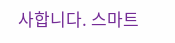사합니다. 스마트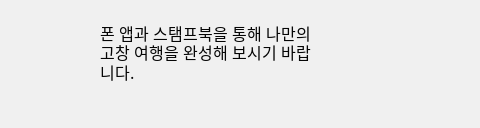폰 앱과 스탬프북을 통해 나만의 고창 여행을 완성해 보시기 바랍니다.